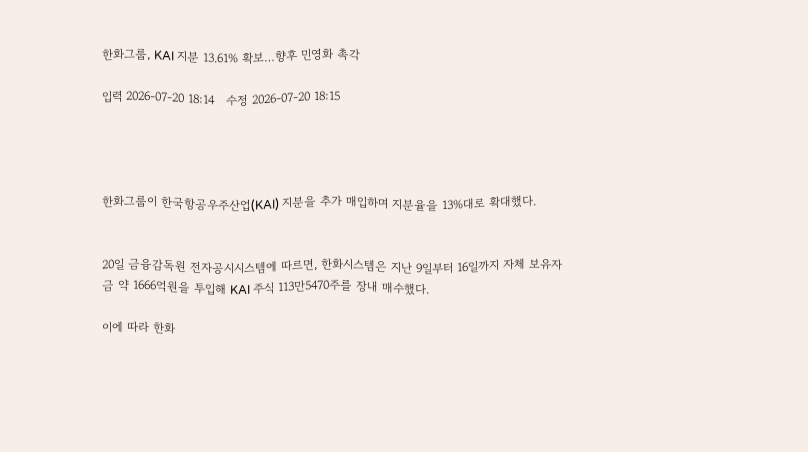한화그룹, KAI 지분 13.61% 확보…향후 민영화 촉각

입력 2026-07-20 18:14   수정 2026-07-20 18:15




한화그룹이 한국항공우주산업(KAI) 지분을 추가 매입하며 지분율을 13%대로 확대했다.


20일 금융감독원 전자공시시스템에 따르면, 한화시스템은 지난 9일부터 16일까지 자체 보유자금 약 1666억원을 투입해 KAI 주식 113만5470주를 장내 매수했다.

이에 따라 한화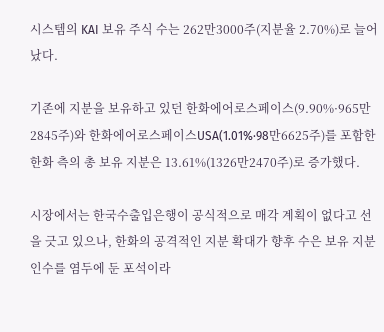시스템의 KAI 보유 주식 수는 262만3000주(지분율 2.70%)로 늘어났다.

기존에 지분을 보유하고 있던 한화에어로스페이스(9.90%·965만2845주)와 한화에어로스페이스USA(1.01%·98만6625주)를 포함한 한화 측의 총 보유 지분은 13.61%(1326만2470주)로 증가했다.

시장에서는 한국수출입은행이 공식적으로 매각 계획이 없다고 선을 긋고 있으나, 한화의 공격적인 지분 확대가 향후 수은 보유 지분 인수를 염두에 둔 포석이라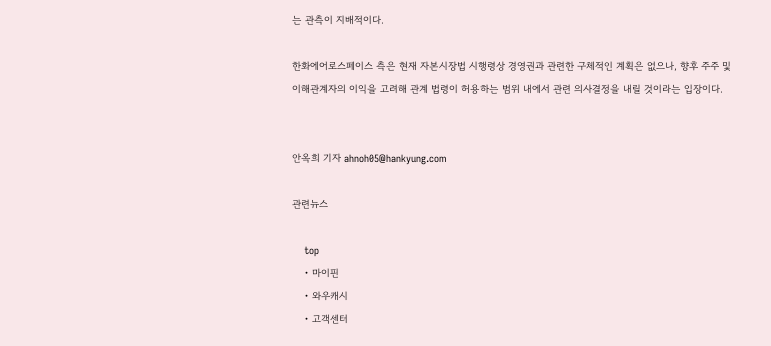는 관측이 지배적이다.

한화에어로스페이스 측은 현재 자본시장법 시행령상 경영권과 관련한 구체적인 계획은 없으나, 향후 주주 및 이해관계자의 이익을 고려해 관계 법령이 허용하는 범위 내에서 관련 의사결정을 내릴 것이라는 입장이다.


안옥희 기자 ahnoh05@hankyung.com

관련뉴스

    top
    • 마이핀
    • 와우캐시
    • 고객센터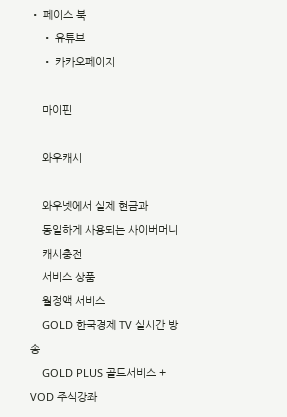• 페이스 북
    • 유튜브
    • 카카오페이지

    마이핀

    와우캐시

    와우넷에서 실제 현금과
    동일하게 사용되는 사이버머니
    캐시충전
    서비스 상품
    월정액 서비스
    GOLD 한국경제 TV 실시간 방송
    GOLD PLUS 골드서비스 + VOD 주식강좌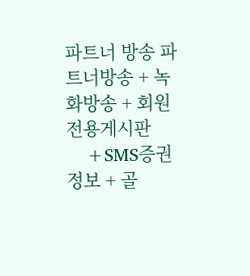파트너 방송 파트너방송 + 녹화방송 + 회원전용게시판
    +SMS증권정보 + 골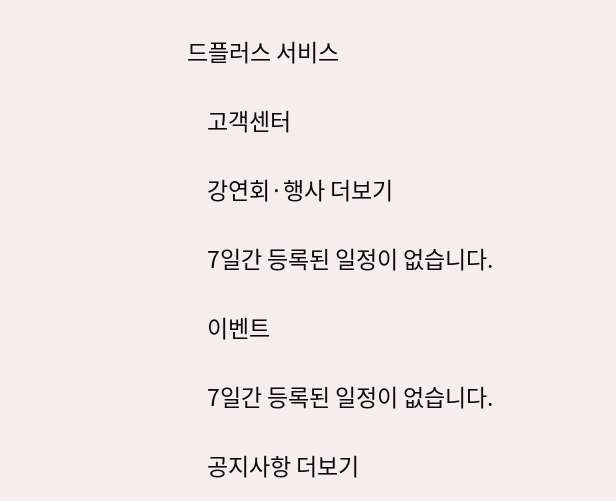드플러스 서비스

    고객센터

    강연회·행사 더보기

    7일간 등록된 일정이 없습니다.

    이벤트

    7일간 등록된 일정이 없습니다.

    공지사항 더보기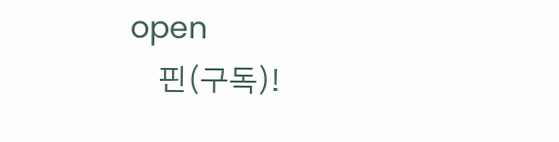open
    핀(구독)!